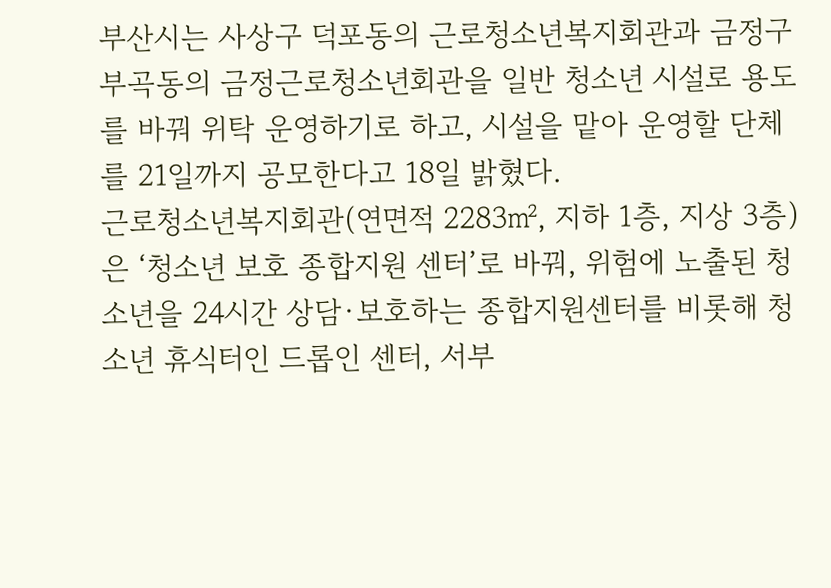부산시는 사상구 덕포동의 근로청소년복지회관과 금정구 부곡동의 금정근로청소년회관을 일반 청소년 시설로 용도를 바꿔 위탁 운영하기로 하고, 시설을 맡아 운영할 단체를 21일까지 공모한다고 18일 밝혔다.
근로청소년복지회관(연면적 2283㎡, 지하 1층, 지상 3층)은 ‘청소년 보호 종합지원 센터’로 바꿔, 위험에 노출된 청소년을 24시간 상담·보호하는 종합지원센터를 비롯해 청소년 휴식터인 드롭인 센터, 서부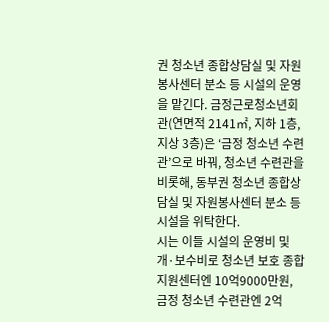권 청소년 종합상담실 및 자원봉사센터 분소 등 시설의 운영을 맡긴다. 금정근로청소년회관(연면적 2141㎡, 지하 1층, 지상 3층)은 ‘금정 청소년 수련관’으로 바꿔, 청소년 수련관을 비롯해, 동부권 청소년 종합상담실 및 자원봉사센터 분소 등 시설을 위탁한다.
시는 이들 시설의 운영비 및 개·보수비로 청소년 보호 종합지원센터엔 10억9000만원, 금정 청소년 수련관엔 2억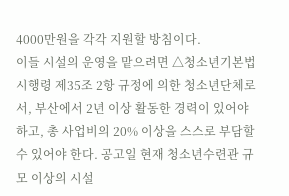4000만원을 각각 지원할 방침이다.
이들 시설의 운영을 맡으려면 △청소년기본법 시행령 제35조 2항 규정에 의한 청소년단체로서, 부산에서 2년 이상 활동한 경력이 있어야 하고, 총 사업비의 20% 이상을 스스로 부담할 수 있어야 한다. 공고일 현재 청소년수련관 규모 이상의 시설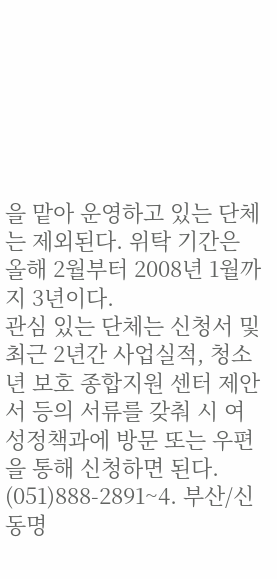을 맡아 운영하고 있는 단체는 제외된다. 위탁 기간은 올해 2월부터 2008년 1월까지 3년이다.
관심 있는 단체는 신청서 및 최근 2년간 사업실적, 청소년 보호 종합지원 센터 제안서 등의 서류를 갖춰 시 여성정책과에 방문 또는 우편을 통해 신청하면 된다.
(051)888-2891~4. 부산/신동명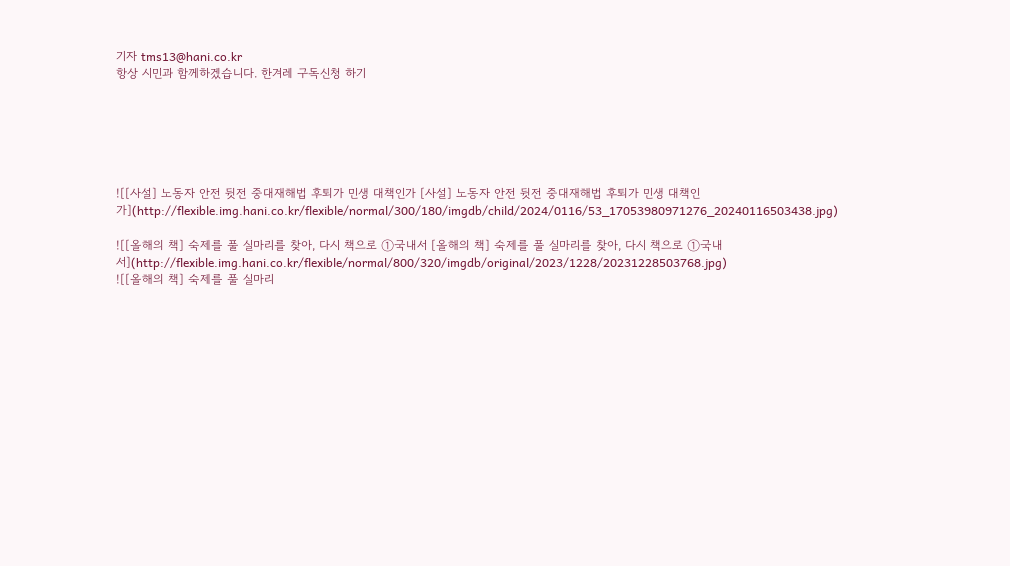기자 tms13@hani.co.kr
항상 시민과 함께하겠습니다. 한겨레 구독신청 하기






![[사설] 노동자 안전 뒷전 중대재해법 후퇴가 민생 대책인가 [사설] 노동자 안전 뒷전 중대재해법 후퇴가 민생 대책인가](http://flexible.img.hani.co.kr/flexible/normal/300/180/imgdb/child/2024/0116/53_17053980971276_20240116503438.jpg)

![[올해의 책] 숙제를 풀 실마리를 찾아, 다시 책으로 ①국내서 [올해의 책] 숙제를 풀 실마리를 찾아, 다시 책으로 ①국내서](http://flexible.img.hani.co.kr/flexible/normal/800/320/imgdb/original/2023/1228/20231228503768.jpg)
![[올해의 책] 숙제를 풀 실마리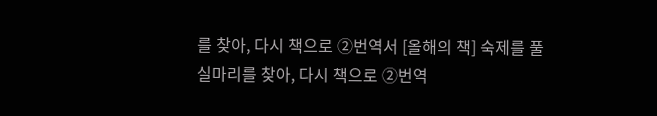를 찾아, 다시 책으로 ②번역서 [올해의 책] 숙제를 풀 실마리를 찾아, 다시 책으로 ②번역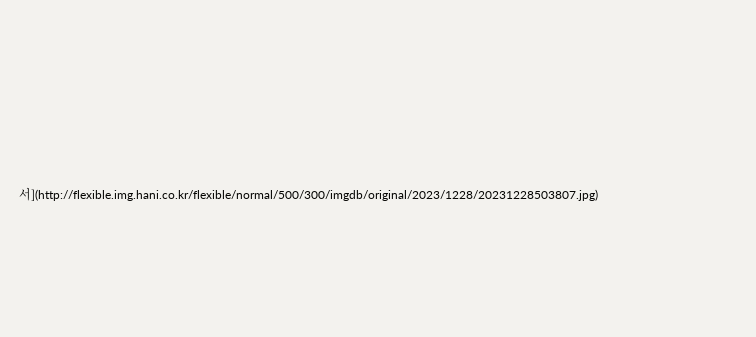서](http://flexible.img.hani.co.kr/flexible/normal/500/300/imgdb/original/2023/1228/20231228503807.jpg)